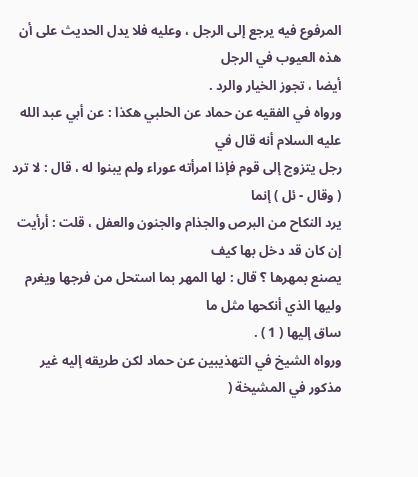المرفوع فيه يرجع إلى الرجل ، وعليه فلا يدل الحديث على أن هذه العيوب في الرجل
أيضا ، تجوز الخيار والرد .
ورواه في الفقيه عن حماد عن الحلبي هكذا : عن أبي عبد الله عليه السلام أنه قال في
رجل يتزوج إلى قوم فإذا امرأته عوراء ولم يبنوا له ، قال : لا ترد ( وقال - ئل ) إنما
يرد النكاح من البرص والجذام والجنون والعفل ، قلت : أرأيت إن كان قد دخل بها كيف
يصنع بمهرها ؟ قال : لها المهر بما استحل من فرجها ويغرم وليها الذي أنكحها مثل ما
ساق إليها ( 1 ) .
ورواه الشيخ في التهذيبين عن حماد لكن طريقه إليه غير مذكور في المشيخة (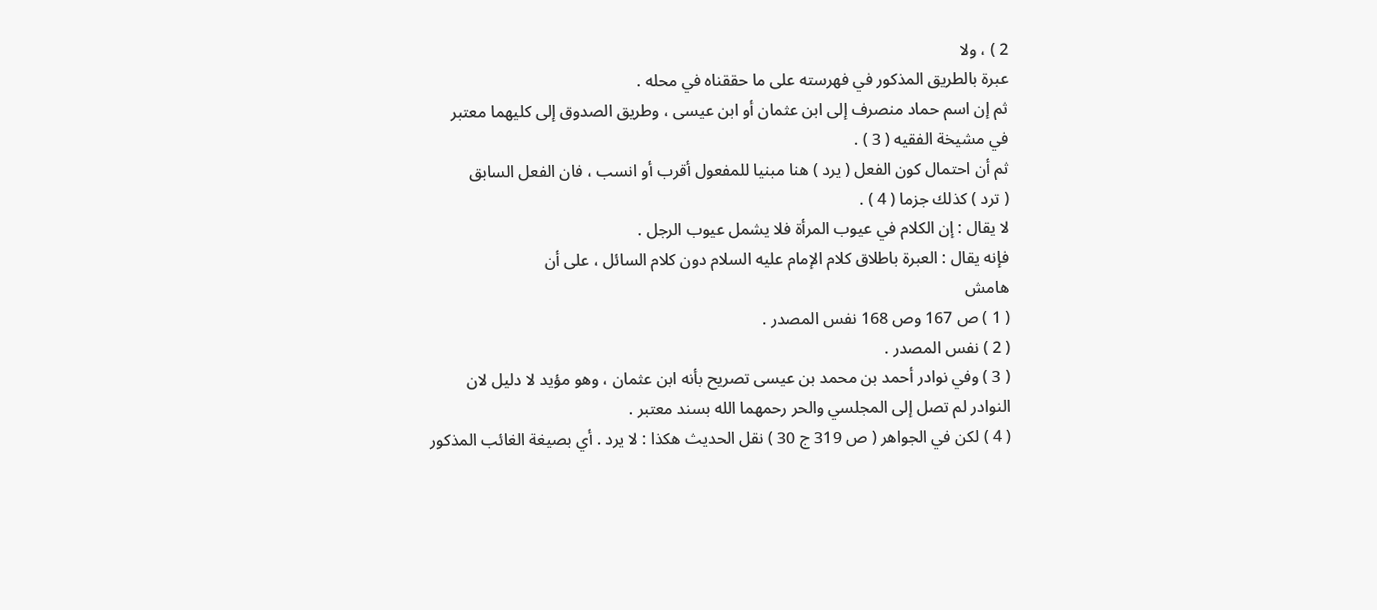2 ) ، ولا
عبرة بالطريق المذكور في فهرسته على ما حققناه في محله .
ثم إن اسم حماد منصرف إلى ابن عثمان أو ابن عيسى ، وطريق الصدوق إلى كليهما معتبر
في مشيخة الفقيه ( 3 ) .
ثم أن احتمال كون الفعل ( يرد ) هنا مبنيا للمفعول أقرب أو انسب ، فان الفعل السابق
( ترد ) كذلك جزما ( 4 ) .
لا يقال : إن الكلام في عيوب المرأة فلا يشمل عيوب الرجل .
فإنه يقال : العبرة باطلاق كلام الإمام عليه السلام دون كلام السائل ، على أن
هامش
( 1 ) ص 167 وص 168 نفس المصدر .
( 2 ) نفس المصدر .
( 3 ) وفي نوادر أحمد بن محمد بن عيسى تصريح بأنه ابن عثمان ، وهو مؤيد لا دليل لان
النوادر لم تصل إلى المجلسي والحر رحمهما الله بسند معتبر .
( 4 ) لكن في الجواهر ( ص 319 ج 30 ) نقل الحديث هكذا : لا يرد . أي بصيغة الغائب المذكور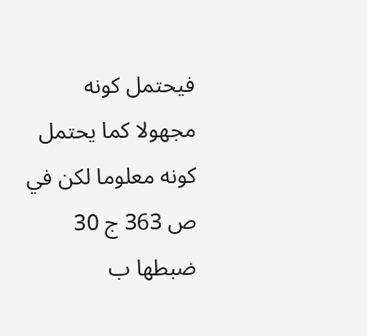فيحتمل كونه مجهولا كما يحتمل كونه معلوما لكن في ص 363 ج 30 ضبطها ب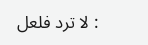: لا ترد فلعل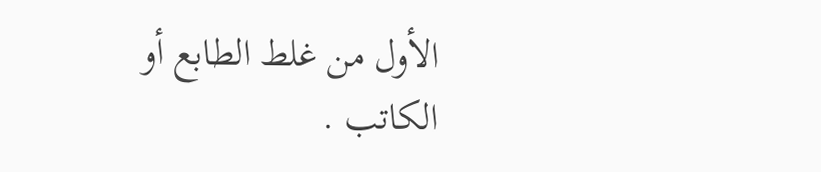الأول من غلط الطابع أو الكاتب .